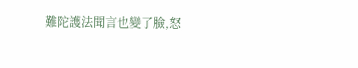難陀護法聞言也變了臉,怒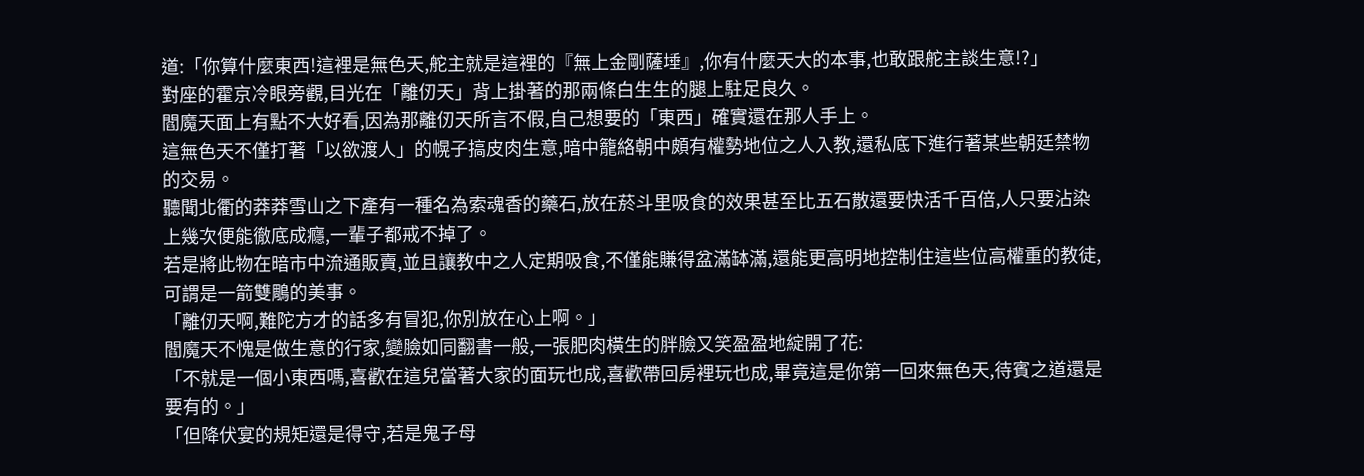道:「你算什麼東西!這裡是無色天,舵主就是這裡的『無上金剛薩埵』,你有什麼天大的本事,也敢跟舵主談生意!?」
對座的霍京冷眼旁觀,目光在「離仞天」背上掛著的那兩條白生生的腿上駐足良久。
閻魔天面上有點不大好看,因為那離仞天所言不假,自己想要的「東西」確實還在那人手上。
這無色天不僅打著「以欲渡人」的幌子搞皮肉生意,暗中籠絡朝中頗有權勢地位之人入教,還私底下進行著某些朝廷禁物的交易。
聽聞北衢的莽莽雪山之下產有一種名為索魂香的藥石,放在菸斗里吸食的效果甚至比五石散還要快活千百倍,人只要沾染上幾次便能徹底成癮,一輩子都戒不掉了。
若是將此物在暗市中流通販賣,並且讓教中之人定期吸食,不僅能賺得盆滿缽滿,還能更高明地控制住這些位高權重的教徒,可謂是一箭雙鵰的美事。
「離仞天啊,難陀方才的話多有冒犯,你別放在心上啊。」
閻魔天不愧是做生意的行家,變臉如同翻書一般,一張肥肉橫生的胖臉又笑盈盈地綻開了花:
「不就是一個小東西嗎,喜歡在這兒當著大家的面玩也成,喜歡帶回房裡玩也成,畢竟這是你第一回來無色天,待賓之道還是要有的。」
「但降伏宴的規矩還是得守,若是鬼子母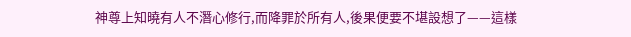神尊上知曉有人不潛心修行,而降罪於所有人,後果便要不堪設想了——這樣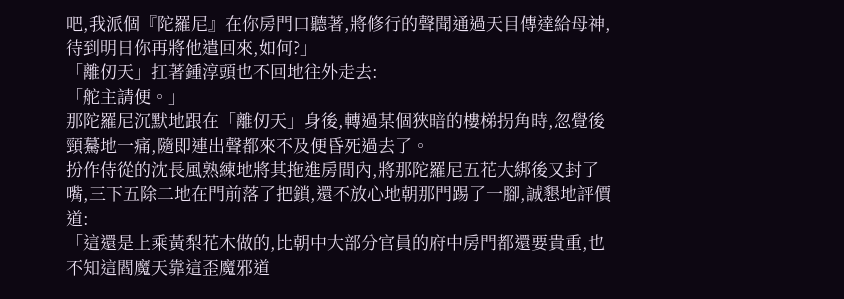吧,我派個『陀羅尼』在你房門口聽著,將修行的聲聞通過天目傳達給母神,待到明日你再將他遣回來,如何?」
「離仞天」扛著鍾淳頭也不回地往外走去:
「舵主請便。」
那陀羅尼沉默地跟在「離仞天」身後,轉過某個狹暗的樓梯拐角時,忽覺後頸驀地一痛,隨即連出聲都來不及便昏死過去了。
扮作侍從的沈長風熟練地將其拖進房間內,將那陀羅尼五花大綁後又封了嘴,三下五除二地在門前落了把鎖,還不放心地朝那門踢了一腳,誠懇地評價道:
「這還是上乘黃梨花木做的,比朝中大部分官員的府中房門都還要貴重,也不知這閻魔天靠這歪魔邪道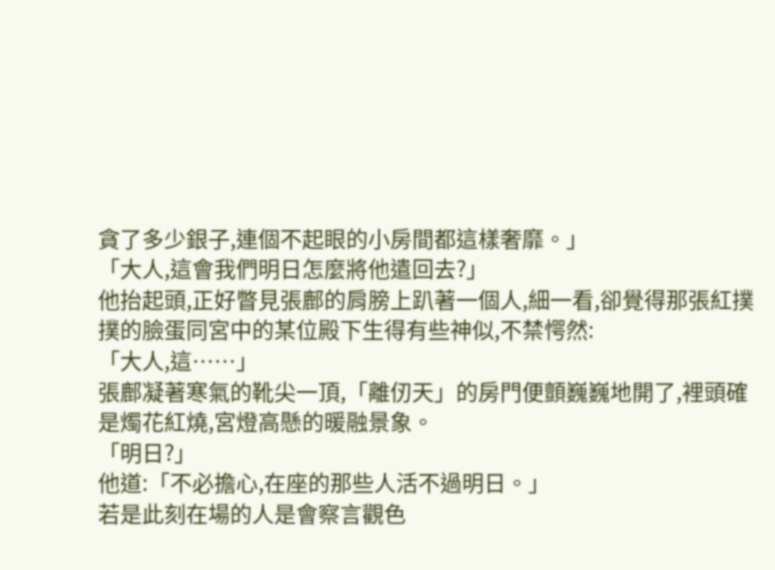貪了多少銀子,連個不起眼的小房間都這樣奢靡。」
「大人,這會我們明日怎麼將他遣回去?」
他抬起頭,正好瞥見張鄜的肩膀上趴著一個人,細一看,卻覺得那張紅撲撲的臉蛋同宮中的某位殿下生得有些神似,不禁愕然:
「大人,這……」
張鄜凝著寒氣的靴尖一頂,「離仞天」的房門便顫巍巍地開了,裡頭確是燭花紅燒,宮燈高懸的暖融景象。
「明日?」
他道:「不必擔心,在座的那些人活不過明日。」
若是此刻在場的人是會察言觀色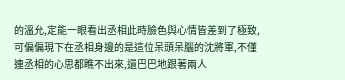的溫允,定能一眼看出丞相此時臉色與心情皆差到了極致,可偏偏現下在丞相身邊的是這位呆頭呆腦的沈將軍,不僅連丞相的心思都瞧不出來,還巴巴地跟著兩人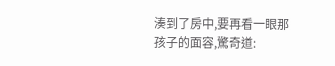湊到了房中,要再看一眼那孩子的面容,驚奇道: